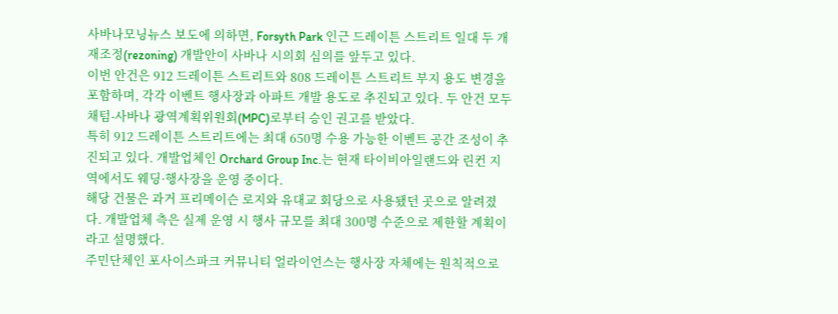사바나모닝뉴스 보도에 의하면, Forsyth Park 인근 드레이튼 스트리트 일대 두 개 재조정(rezoning) 개발안이 사바나 시의회 심의를 앞두고 있다.
이번 안건은 912 드레이튼 스트리트와 808 드레이튼 스트리트 부지 용도 변경을 포함하며, 각각 이벤트 행사장과 아파트 개발 용도로 추진되고 있다. 두 안건 모두 채텀-사바나 광역계획위원회(MPC)로부터 승인 권고를 받았다.
특히 912 드레이튼 스트리트에는 최대 650명 수용 가능한 이벤트 공간 조성이 추진되고 있다. 개발업체인 Orchard Group Inc.는 현재 타이비아일랜드와 린컨 지역에서도 웨딩·행사장을 운영 중이다.
해당 건물은 과거 프리메이슨 로지와 유대교 회당으로 사용됐던 곳으로 알려졌다. 개발업체 측은 실제 운영 시 행사 규모를 최대 300명 수준으로 제한할 계획이라고 설명했다.
주민단체인 포사이스파크 커뮤니티 얼라이언스는 행사장 자체에는 원칙적으로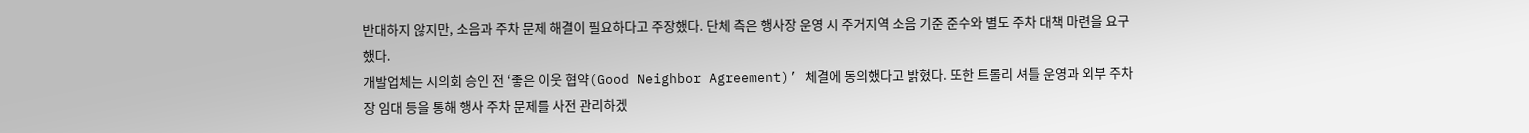반대하지 않지만, 소음과 주차 문제 해결이 필요하다고 주장했다. 단체 측은 행사장 운영 시 주거지역 소음 기준 준수와 별도 주차 대책 마련을 요구했다.
개발업체는 시의회 승인 전 ‘좋은 이웃 협약(Good Neighbor Agreement)’ 체결에 동의했다고 밝혔다. 또한 트롤리 셔틀 운영과 외부 주차장 임대 등을 통해 행사 주차 문제를 사전 관리하겠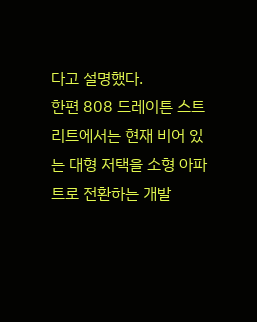다고 설명했다.
한편 808 드레이튼 스트리트에서는 현재 비어 있는 대형 저택을 소형 아파트로 전환하는 개발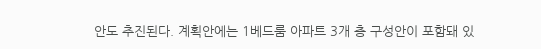안도 추진된다. 계획안에는 1베드룸 아파트 3개 층 구성안이 포함돼 있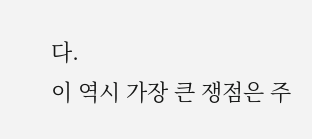다.
이 역시 가장 큰 쟁점은 주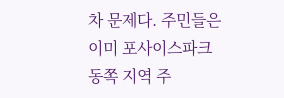차 문제다. 주민들은 이미 포사이스파크 동쪽 지역 주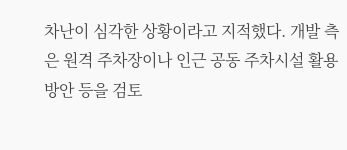차난이 심각한 상황이라고 지적했다. 개발 측은 원격 주차장이나 인근 공동 주차시설 활용 방안 등을 검토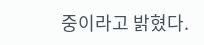중이라고 밝혔다.